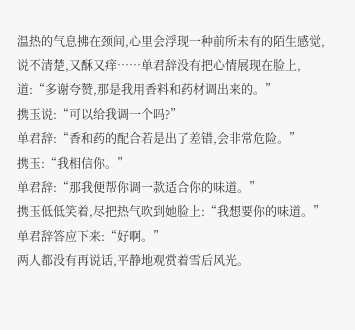温热的气息拂在颈间,心里会浮现一种前所未有的陌生感觉,说不清楚,又酥又痒……单君辞没有把心情展现在脸上,道:“多谢夸赞,那是我用香料和药材调出来的。”
携玉说:“可以给我调一个吗?”
单君辞:“香和药的配合若是出了差错,会非常危险。”
携玉:“我相信你。”
单君辞:“那我便帮你调一款适合你的味道。”
携玉低低笑着,尽把热气吹到她脸上:“我想要你的味道。”
单君辞答应下来:“好啊。”
两人都没有再说话,平静地观赏着雪后风光。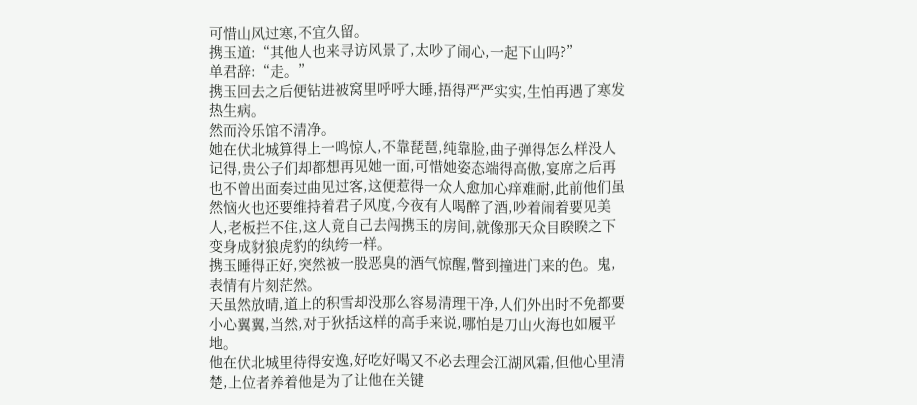可惜山风过寒,不宜久留。
携玉道:“其他人也来寻访风景了,太吵了闹心,一起下山吗?”
单君辞:“走。”
携玉回去之后便钻进被窝里呼呼大睡,捂得严严实实,生怕再遇了寒发热生病。
然而泠乐馆不清净。
她在伏北城算得上一鸣惊人,不靠琵琶,纯靠脸,曲子弹得怎么样没人记得,贵公子们却都想再见她一面,可惜她姿态端得高傲,宴席之后再也不曾出面奏过曲见过客,这便惹得一众人愈加心痒难耐,此前他们虽然恼火也还要维持着君子风度,今夜有人喝醉了酒,吵着闹着要见美人,老板拦不住,这人竟自己去闯携玉的房间,就像那天众目睽睽之下变身成豺狼虎豹的纨绔一样。
携玉睡得正好,突然被一股恶臭的酒气惊醒,瞥到撞进门来的色。鬼,表情有片刻茫然。
天虽然放晴,道上的积雪却没那么容易清理干净,人们外出时不免都要小心翼翼,当然,对于狄括这样的高手来说,哪怕是刀山火海也如履平地。
他在伏北城里待得安逸,好吃好喝又不必去理会江湖风霜,但他心里清楚,上位者养着他是为了让他在关键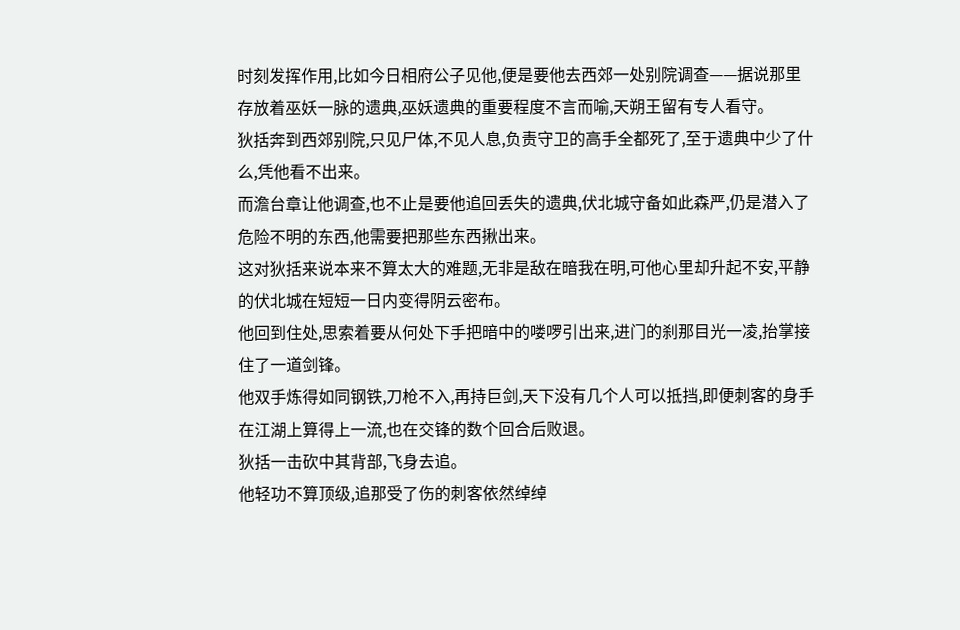时刻发挥作用,比如今日相府公子见他,便是要他去西郊一处别院调查——据说那里存放着巫妖一脉的遗典,巫妖遗典的重要程度不言而喻,天朔王留有专人看守。
狄括奔到西郊别院,只见尸体,不见人息,负责守卫的高手全都死了,至于遗典中少了什么,凭他看不出来。
而澹台章让他调查,也不止是要他追回丢失的遗典,伏北城守备如此森严,仍是潜入了危险不明的东西,他需要把那些东西揪出来。
这对狄括来说本来不算太大的难题,无非是敌在暗我在明,可他心里却升起不安,平静的伏北城在短短一日内变得阴云密布。
他回到住处,思索着要从何处下手把暗中的喽啰引出来,进门的刹那目光一凌,抬掌接住了一道剑锋。
他双手炼得如同钢铁,刀枪不入,再持巨剑,天下没有几个人可以抵挡,即便刺客的身手在江湖上算得上一流,也在交锋的数个回合后败退。
狄括一击砍中其背部,飞身去追。
他轻功不算顶级,追那受了伤的刺客依然绰绰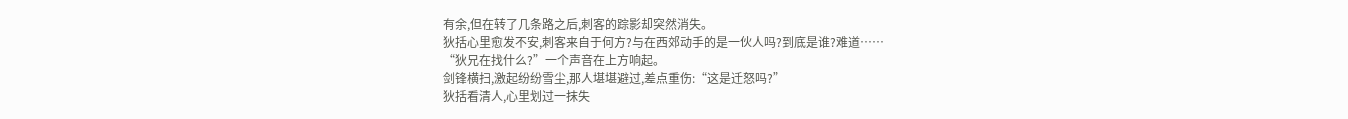有余,但在转了几条路之后,刺客的踪影却突然消失。
狄括心里愈发不安,刺客来自于何方?与在西郊动手的是一伙人吗?到底是谁?难道……
“狄兄在找什么?”一个声音在上方响起。
剑锋横扫,激起纷纷雪尘,那人堪堪避过,差点重伤:“这是迁怒吗?”
狄括看清人,心里划过一抹失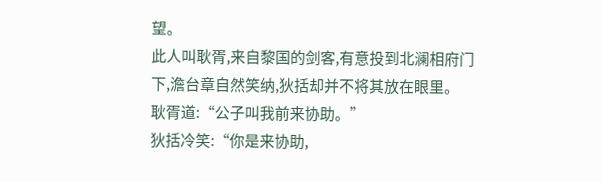望。
此人叫耿胥,来自黎国的剑客,有意投到北澜相府门下,澹台章自然笑纳,狄括却并不将其放在眼里。
耿胥道:“公子叫我前来协助。”
狄括冷笑:“你是来协助,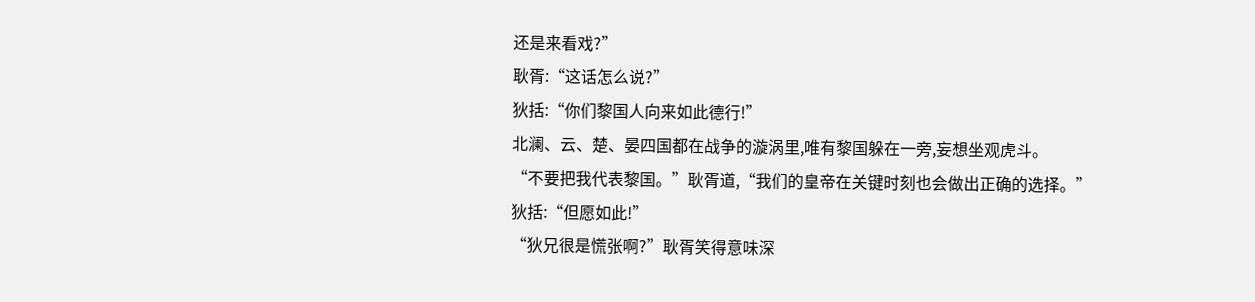还是来看戏?”
耿胥:“这话怎么说?”
狄括:“你们黎国人向来如此德行!”
北澜、云、楚、晏四国都在战争的漩涡里,唯有黎国躲在一旁,妄想坐观虎斗。
“不要把我代表黎国。”耿胥道,“我们的皇帝在关键时刻也会做出正确的选择。”
狄括:“但愿如此!”
“狄兄很是慌张啊?”耿胥笑得意味深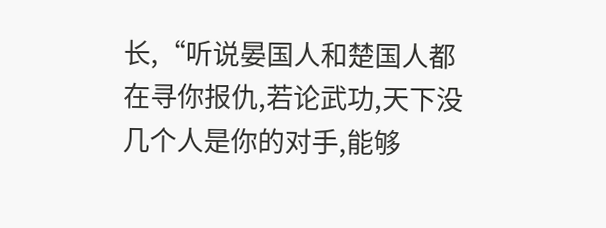长,“听说晏国人和楚国人都在寻你报仇,若论武功,天下没几个人是你的对手,能够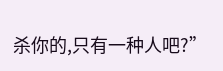杀你的,只有一种人吧?”